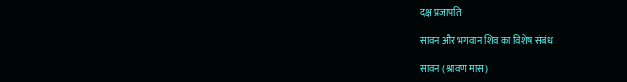दक्ष प्रजापति

सावन और भगवान शिव का विशेष संबंध

सावन (श्रावण मास)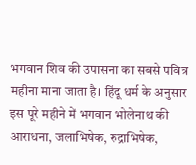भगवान शिव की उपासना का सबसे पवित्र महीना माना जाता है। हिंदू धर्म के अनुसार इस पूरे महीने में भगवान भोलेनाथ की आराधना, जलाभिषेक, रुद्राभिषेक,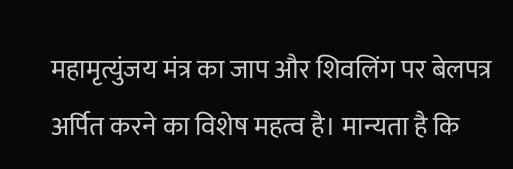महामृत्युंजय मंत्र का जाप और शिवलिंग पर बेलपत्र अर्पित करने का विशेष महत्व है। मान्यता है कि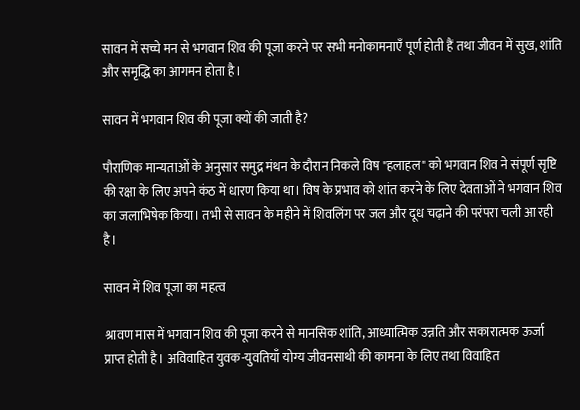सावन में सच्चे मन से भगवान शिव की पूजा करने पर सभी मनोकामनाएँ पूर्ण होती हैं तथा जीवन में सुख, शांति और समृद्धि का आगमन होता है।

सावन में भगवान शिव की पूजा क्यों की जाती है?

पौराणिक मान्यताओं के अनुसार समुद्र मंथन के दौरान निकले विष "हलाहल" को भगवान शिव ने संपूर्ण सृष्टि की रक्षा के लिए अपने कंठ में धारण किया था। विष के प्रभाव को शांत करने के लिए देवताओं ने भगवान शिव का जलाभिषेक किया। तभी से सावन के महीने में शिवलिंग पर जल और दूध चढ़ाने की परंपरा चली आ रही है।

सावन में शिव पूजा का महत्व

श्रावण मास में भगवान शिव की पूजा करने से मानसिक शांति, आध्यात्मिक उन्नति और सकारात्मक ऊर्जा प्राप्त होती है। अविवाहित युवक-युवतियाँ योग्य जीवनसाथी की कामना के लिए तथा विवाहित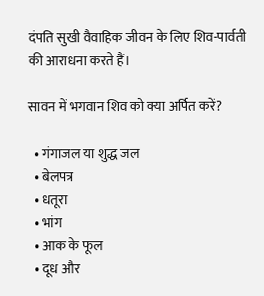दंपति सुखी वैवाहिक जीवन के लिए शिव-पार्वती की आराधना करते हैं।

सावन में भगवान शिव को क्या अर्पित करें?

  • गंगाजल या शुद्ध जल
  • बेलपत्र
  • धतूरा
  • भांग
  • आक के फूल
  • दूध और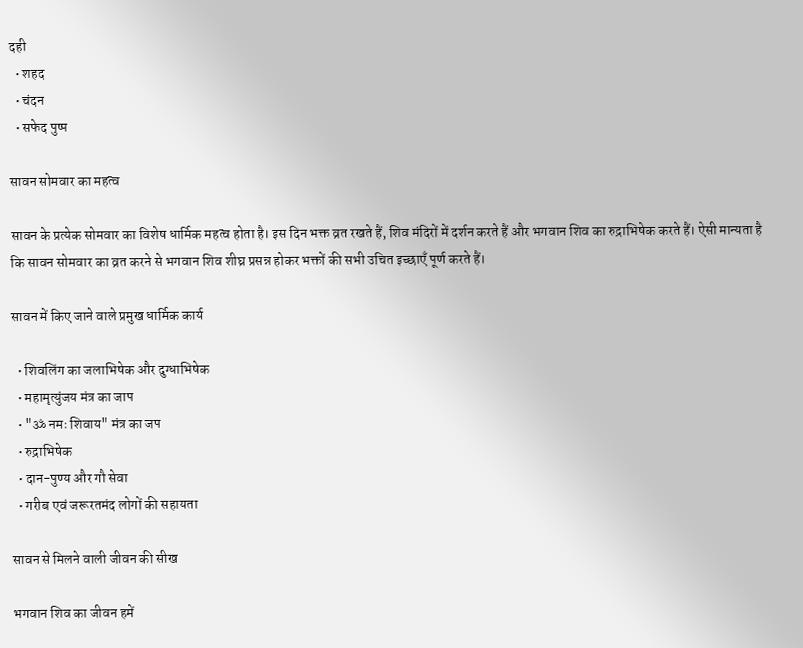दही
  • शहद
  • चंदन
  • सफेद पुष्प

सावन सोमवार का महत्व

सावन के प्रत्येक सोमवार का विशेष धार्मिक महत्व होता है। इस दिन भक्त व्रत रखते हैं, शिव मंदिरों में दर्शन करते हैं और भगवान शिव का रुद्राभिषेक करते हैं। ऐसी मान्यता है कि सावन सोमवार का व्रत करने से भगवान शिव शीघ्र प्रसन्न होकर भक्तों की सभी उचित इच्छाएँ पूर्ण करते हैं।

सावन में किए जाने वाले प्रमुख धार्मिक कार्य

  • शिवलिंग का जलाभिषेक और दुग्धाभिषेक
  • महामृत्युंजय मंत्र का जाप
  • "ॐ नमः शिवाय" मंत्र का जप
  • रुद्राभिषेक
  • दान-पुण्य और गौ सेवा
  • गरीब एवं जरूरतमंद लोगों की सहायता

सावन से मिलने वाली जीवन की सीख

भगवान शिव का जीवन हमें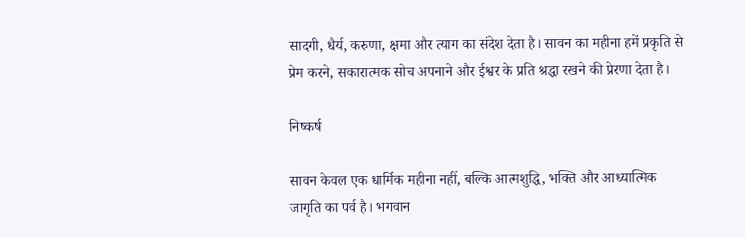सादगी, धैर्य, करुणा, क्षमा और त्याग का संदेश देता है। सावन का महीना हमें प्रकृति से प्रेम करने, सकारात्मक सोच अपनाने और ईश्वर के प्रति श्रद्धा रखने की प्रेरणा देता है।

निष्कर्ष

सावन केवल एक धार्मिक महीना नहीं, बल्कि आत्मशुद्धि, भक्ति और आध्यात्मिक जागृति का पर्व है। भगवान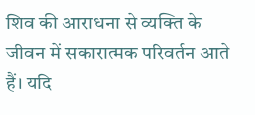शिव की आराधना से व्यक्ति के जीवन में सकारात्मक परिवर्तन आते हैं। यदि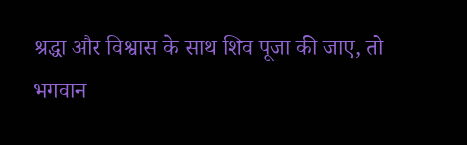श्रद्धा और विश्वास के साथ शिव पूजा की जाए, तो भगवान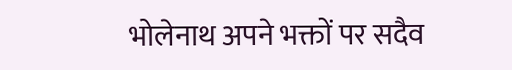भोलेनाथ अपने भक्तों पर सदैव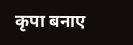कृपा बनाए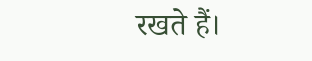रखते हैं।